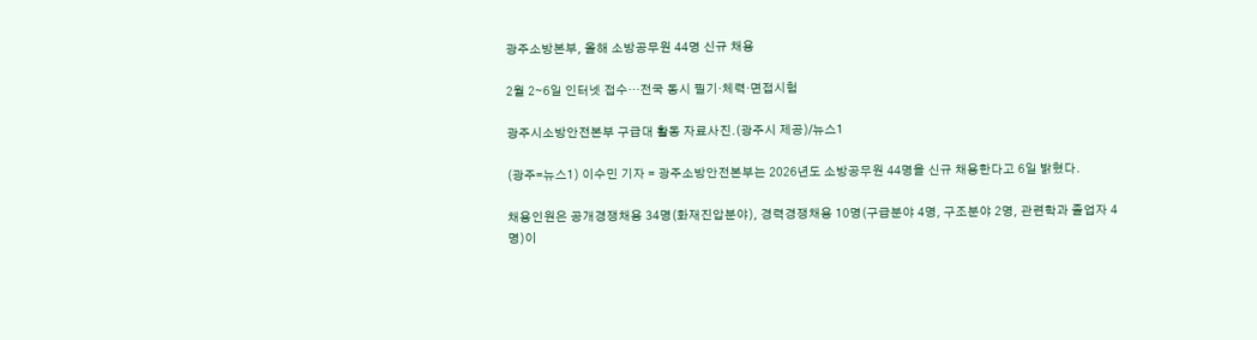광주소방본부, 올해 소방공무원 44명 신규 채용

2월 2∼6일 인터넷 접수…전국 동시 필기·체력·면접시험

광주시소방안전본부 구급대 활동 자료사진.(광주시 제공)/뉴스1

(광주=뉴스1) 이수민 기자 = 광주소방안전본부는 2026년도 소방공무원 44명을 신규 채용한다고 6일 밝혔다.

채용인원은 공개경쟁채용 34명(화재진압분야), 경력경쟁채용 10명(구급분야 4명, 구조분야 2명, 관련학과 졸업자 4명)이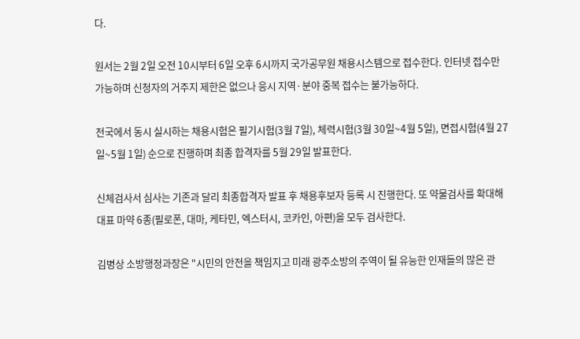다.

원서는 2월 2일 오전 10시부터 6일 오후 6시까지 국가공무원 채용시스템으로 접수한다. 인터넷 접수만 가능하며 신청자의 거주지 제한은 없으나 응시 지역·분야 중복 접수는 불가능하다.

전국에서 동시 실시하는 채용시험은 필기시험(3월 7일), 체력시험(3월 30일~4월 5일), 면접시험(4월 27일~5월 1일) 순으로 진행하며 최종 합격자를 5월 29일 발표한다.

신체검사서 심사는 기존과 달리 최종합격자 발표 후 채용후보자 등록 시 진행한다. 또 약물검사를 확대해 대표 마약 6종(필로폰, 대마, 케타민, 엑스터시, 코카인, 아편)을 모두 검사한다.

김병상 소방행정과장은 "시민의 안전을 책임지고 미래 광주소방의 주역이 될 유능한 인재들의 많은 관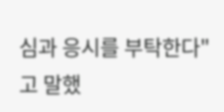심과 응시를 부탁한다"고 말했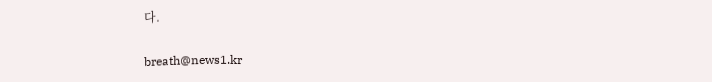다.

breath@news1.kr